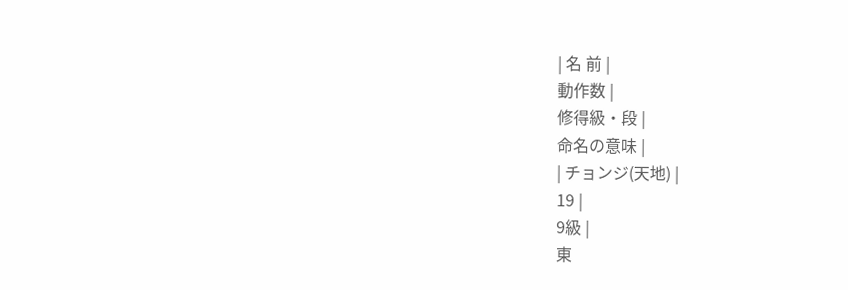| 名 前 |
動作数 |
修得級・段 |
命名の意味 |
| チョンジ(天地) |
19 |
9級 |
東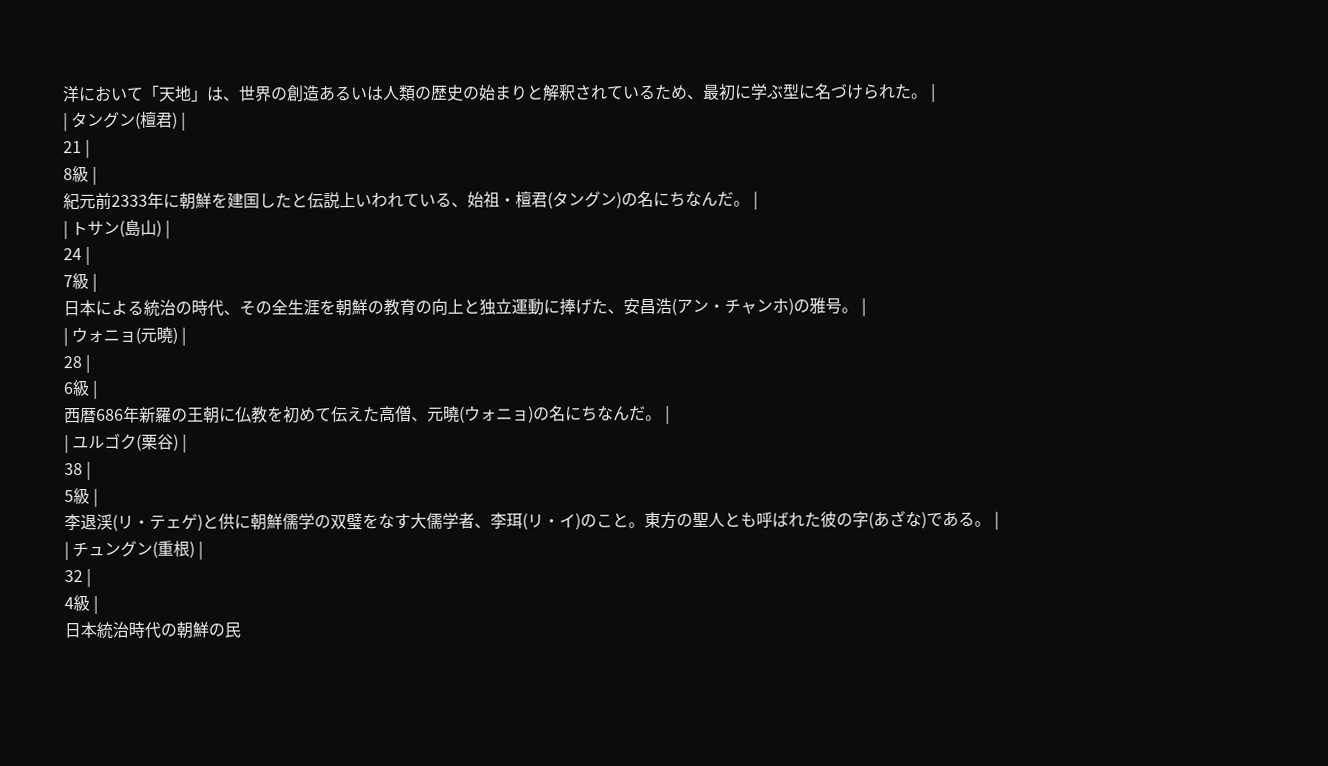洋において「天地」は、世界の創造あるいは人類の歴史の始まりと解釈されているため、最初に学ぶ型に名づけられた。 |
| タングン(檀君) |
21 |
8級 |
紀元前2333年に朝鮮を建国したと伝説上いわれている、始祖・檀君(タングン)の名にちなんだ。 |
| トサン(島山) |
24 |
7級 |
日本による統治の時代、その全生涯を朝鮮の教育の向上と独立運動に捧げた、安昌浩(アン・チャンホ)の雅号。 |
| ウォニョ(元曉) |
28 |
6級 |
西暦686年新羅の王朝に仏教を初めて伝えた高僧、元曉(ウォニョ)の名にちなんだ。 |
| ユルゴク(栗谷) |
38 |
5級 |
李退渓(リ・テェゲ)と供に朝鮮儒学の双璧をなす大儒学者、李珥(リ・イ)のこと。東方の聖人とも呼ばれた彼の字(あざな)である。 |
| チュングン(重根) |
32 |
4級 |
日本統治時代の朝鮮の民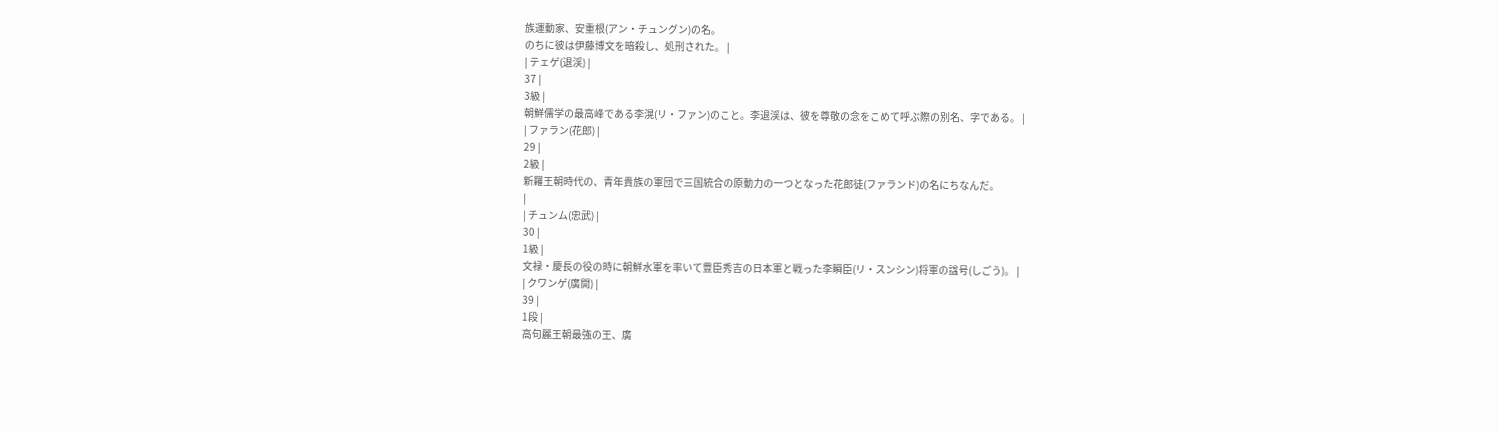族運動家、安重根(アン・チュングン)の名。
のちに彼は伊藤博文を暗殺し、処刑された。 |
| テェゲ(退渓) |
37 |
3級 |
朝鮮儒学の最高峰である李滉(リ・ファン)のこと。李退渓は、彼を尊敬の念をこめて呼ぶ際の別名、字である。 |
| ファラン(花郎) |
29 |
2級 |
新羅王朝時代の、青年貴族の軍団で三国統合の原動力の一つとなった花郎徒(ファランド)の名にちなんだ。
|
| チュンム(忠武) |
30 |
1級 |
文禄・慶長の役の時に朝鮮水軍を率いて豊臣秀吉の日本軍と戦った李瞬臣(リ・スンシン)将軍の諡号(しごう)。 |
| クワンゲ(廣開) |
39 |
1段 |
高句麗王朝最強の王、廣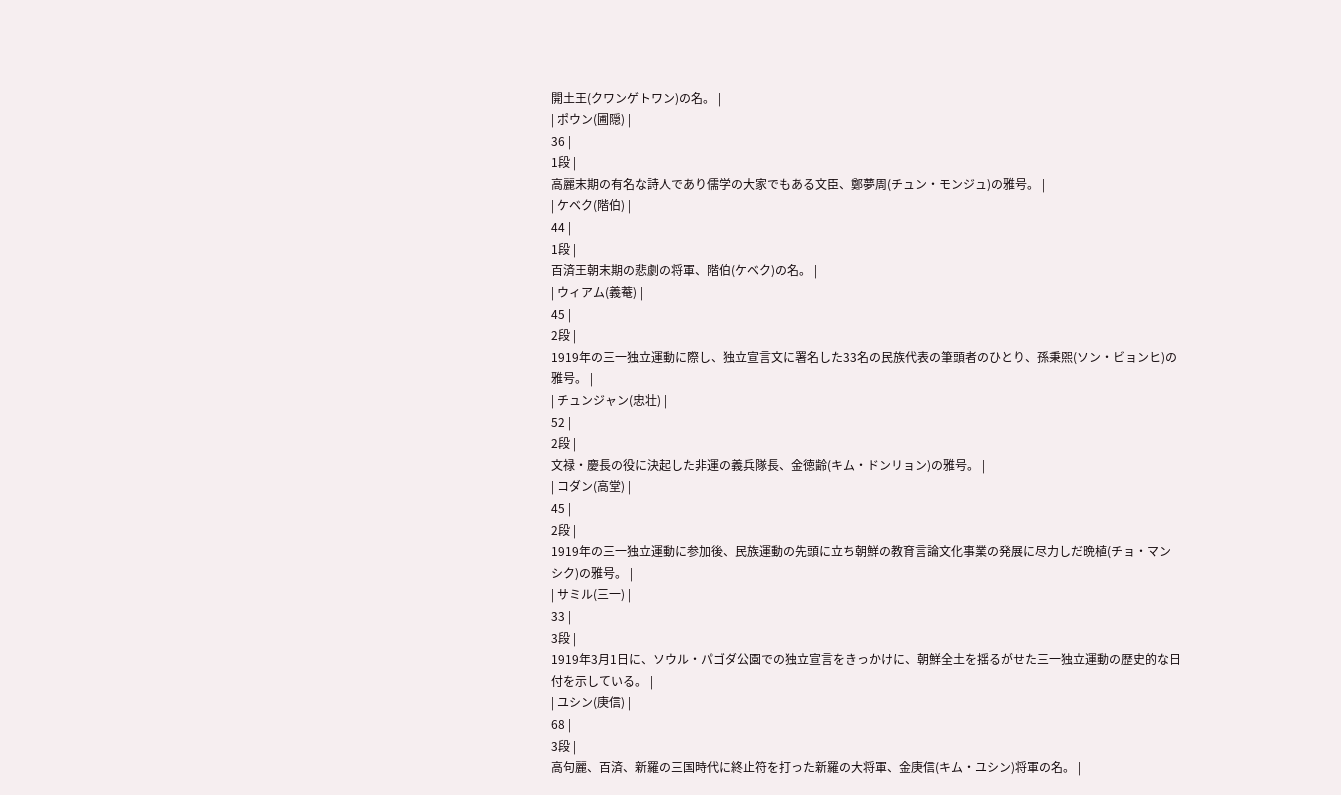開土王(クワンゲトワン)の名。 |
| ポウン(圃隠) |
36 |
1段 |
高麗末期の有名な詩人であり儒学の大家でもある文臣、鄭夢周(チュン・モンジュ)の雅号。 |
| ケベク(階伯) |
44 |
1段 |
百済王朝末期の悲劇の将軍、階伯(ケベク)の名。 |
| ウィアム(義菴) |
45 |
2段 |
1919年の三一独立運動に際し、独立宣言文に署名した33名の民族代表の筆頭者のひとり、孫秉煕(ソン・ビョンヒ)の雅号。 |
| チュンジャン(忠壮) |
52 |
2段 |
文禄・慶長の役に決起した非運の義兵隊長、金徳齢(キム・ドンリョン)の雅号。 |
| コダン(高堂) |
45 |
2段 |
1919年の三一独立運動に参加後、民族運動の先頭に立ち朝鮮の教育言論文化事業の発展に尽力しだ晩植(チョ・マンシク)の雅号。 |
| サミル(三一) |
33 |
3段 |
1919年3月1日に、ソウル・パゴダ公園での独立宣言をきっかけに、朝鮮全土を揺るがせた三一独立運動の歴史的な日付を示している。 |
| ユシン(庚信) |
68 |
3段 |
高句麗、百済、新羅の三国時代に終止符を打った新羅の大将軍、金庚信(キム・ユシン)将軍の名。 |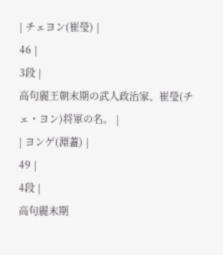| チェヨン(崔瑩) |
46 |
3段 |
高句麗王朝末期の武人政治家、崔瑩(チェ・ヨン)将軍の名。 |
| ヨンゲ(淵蓋) |
49 |
4段 |
高句麗末期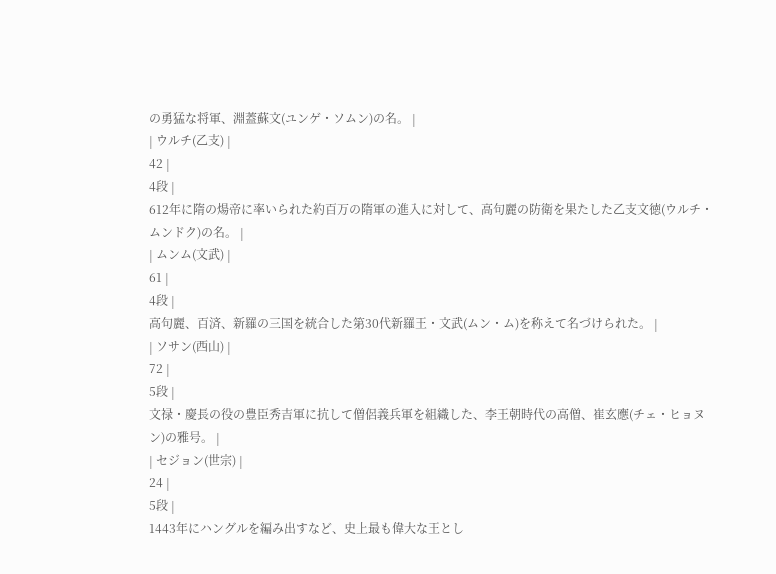の勇猛な将軍、淵蓋蘇文(ユンゲ・ソムン)の名。 |
| ウルチ(乙支) |
42 |
4段 |
612年に隋の煬帝に率いられた約百万の隋軍の進入に対して、高句麗の防衛を果たした乙支文徳(ウルチ・ムンドク)の名。 |
| ムンム(文武) |
61 |
4段 |
高句麗、百済、新羅の三国を統合した第30代新羅王・文武(ムン・ム)を称えて名づけられた。 |
| ソサン(西山) |
72 |
5段 |
文禄・慶長の役の豊臣秀吉軍に抗して僧侶義兵軍を組織した、李王朝時代の高僧、崔玄應(チェ・ヒョヌン)の雅号。 |
| セジョン(世宗) |
24 |
5段 |
1443年にハングルを編み出すなど、史上最も偉大な王とし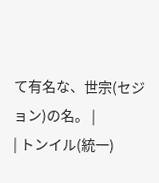て有名な、世宗(セジョン)の名。 |
| トンイル(統一)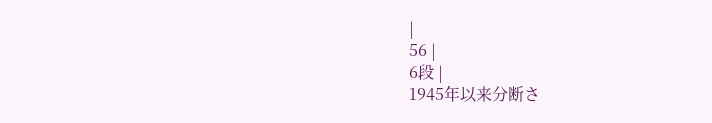|
56 |
6段 |
1945年以来分断さ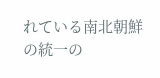れている南北朝鮮の統一の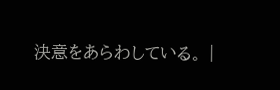決意をあらわしている。 |